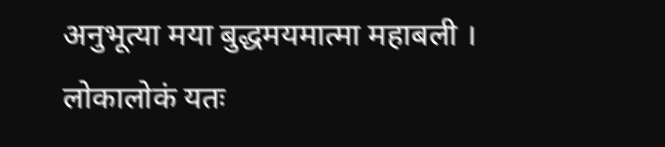अनुभूत्या मया बुद्धमयमात्मा महाबली ।
लोकालोकं यतः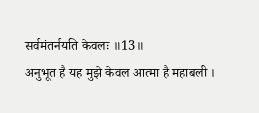सर्वमंतर्नयति केवलः ॥13॥
अनुभूत है यह मुझे केवल आत्मा है महाबली ।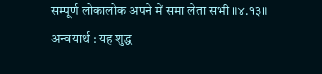सम्पूर्ण लोकालोक अपने में समा लेता सभी ॥४.१३॥
अन्वयार्थ : यह शुद्ध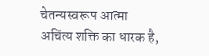चेतन्यस्वरूप आत्मा अचिंत्य शक्ति का धारक है,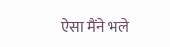ऐसा मैंने भले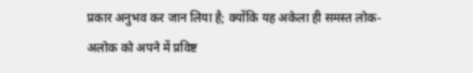प्रकार अनुभव कर जान लिया है; क्योंकि यह अकेला ही समस्त लोक-अलोक को अपने में प्रविष्ट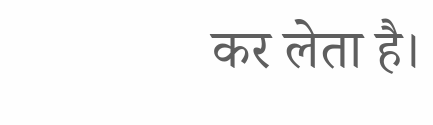कर लेता है।